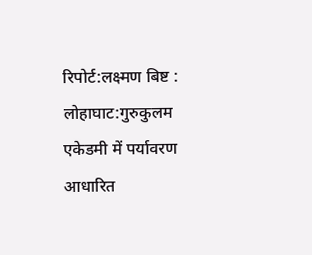रिपोर्ट:लक्ष्मण बिष्ट : लोहाघाट:गुरुकुलम एकेडमी में पर्यावरण आधारित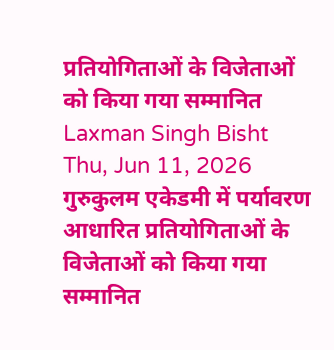प्रतियोगिताओं के विजेताओं को किया गया सम्मानित
Laxman Singh Bisht
Thu, Jun 11, 2026
गुरुकुलम एकेडमी में पर्यावरण आधारित प्रतियोगिताओं के विजेताओं को किया गया सम्मानित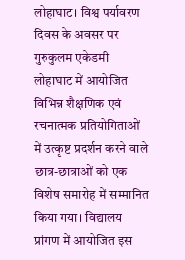लोहाघाट। विश्व पर्यावरण दिवस के अवसर पर गुरुकुलम एकेडमी लोहाघाट में आयोजित विभिन्न शैक्षणिक एवं रचनात्मक प्रतियोगिताओं में उत्कृष्ट प्रदर्शन करने वाले छात्र-छात्राओं को एक विशेष समारोह में सम्मानित किया गया। विद्यालय प्रांगण में आयोजित इस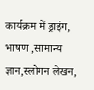कार्यक्रम में ड्राइंग, भाषण ,सामान्य ज्ञान,स्लोगन लेखन,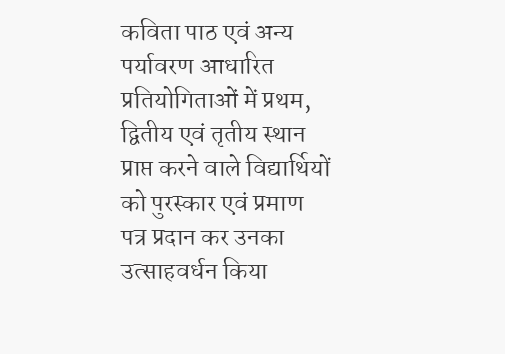कविता पाठ एवं अन्य पर्यावरण आधारित प्रतियोगिताओं में प्रथम, द्वितीय एवं तृतीय स्थान प्राप्त करने वाले विद्यार्थियों को पुरस्कार एवं प्रमाण पत्र प्रदान कर उनका उत्साहवर्धन किया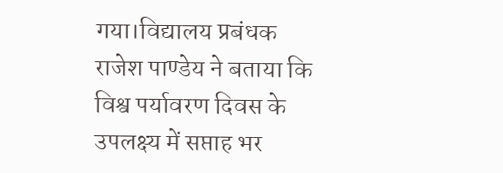गया।विद्यालय प्रबंधक राजेश पाण्डेय ने बताया कि विश्व पर्यावरण दिवस के उपलक्ष्य में सप्ताह भर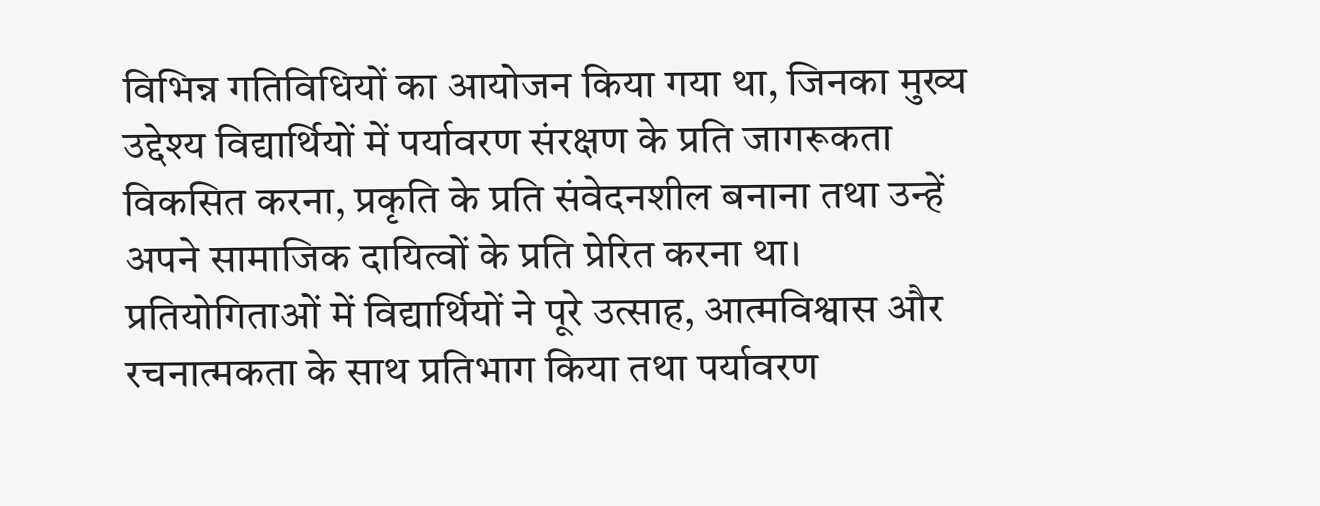विभिन्न गतिविधियों का आयोजन किया गया था, जिनका मुख्य उद्देश्य विद्यार्थियों में पर्यावरण संरक्षण के प्रति जागरूकता विकसित करना, प्रकृति के प्रति संवेदनशील बनाना तथा उन्हें अपने सामाजिक दायित्वों के प्रति प्रेरित करना था। प्रतियोगिताओं में विद्यार्थियों ने पूरे उत्साह, आत्मविश्वास और रचनात्मकता के साथ प्रतिभाग किया तथा पर्यावरण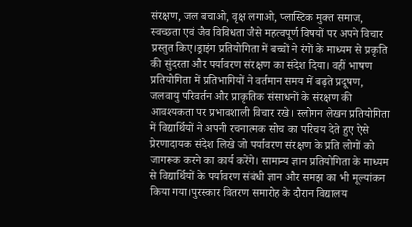संरक्षण, जल बचाओ, वृक्ष लगाओ, प्लास्टिक मुक्त समाज, स्वच्छता एवं जैव विविधता जैसे महत्वपूर्ण विषयों पर अपने विचार प्रस्तुत किए।ड्राइंग प्रतियोगिता में बच्चों ने रंगों के माध्यम से प्रकृति की सुंदरता और पर्यावरण संरक्षण का संदेश दिया। वहीं भाषण प्रतियोगिता में प्रतिभागियों ने वर्तमान समय में बढ़ते प्रदूषण, जलवायु परिवर्तन और प्राकृतिक संसाधनों के संरक्षण की आवश्यकता पर प्रभावशाली विचार रखे। स्लोगन लेखन प्रतियोगिता में विद्यार्थियों ने अपनी रचनात्मक सोच का परिचय देते हुए ऐसे प्रेरणादायक संदेश लिखे जो पर्यावरण संरक्षण के प्रति लोगों को जागरूक करने का कार्य करेंगे। सामान्य ज्ञान प्रतियोगिता के माध्यम से विद्यार्थियों के पर्यावरण संबंधी ज्ञान और समझ का भी मूल्यांकन किया गया।पुरस्कार वितरण समारोह के दौरान विद्यालय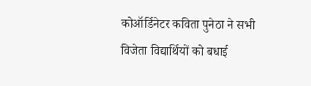कोऑर्डिनेटर कविता पुनेठा ने सभी विजेता विद्यार्थियों को बधाई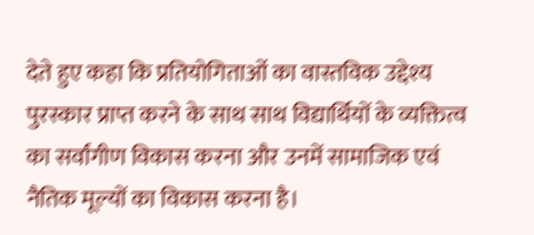देते हुए कहा कि प्रतियोगिताओं का वास्तविक उद्देश्य पुरस्कार प्राप्त करने के साथ साथ विद्यार्थियों के व्यक्तित्व का सर्वांगीण विकास करना और उनमें सामाजिक एवं नैतिक मूल्यों का विकास करना है।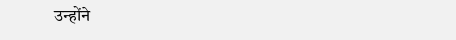उन्होंने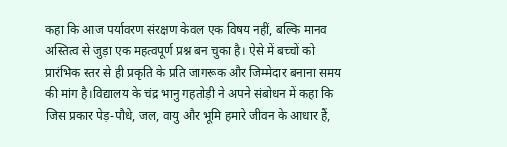कहा कि आज पर्यावरण संरक्षण केवल एक विषय नहीं, बल्कि मानव अस्तित्व से जुड़ा एक महत्वपूर्ण प्रश्न बन चुका है। ऐसे में बच्चों को प्रारंभिक स्तर से ही प्रकृति के प्रति जागरूक और जिम्मेदार बनाना समय की मांग है।विद्यालय के चंद्र भानु गहतोड़ी ने अपने संबोधन में कहा कि जिस प्रकार पेड़-पौधे, जल, वायु और भूमि हमारे जीवन के आधार हैं,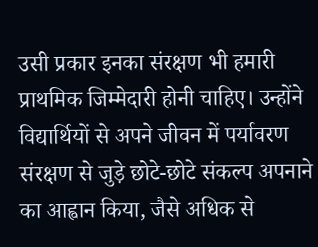उसी प्रकार इनका संरक्षण भी हमारी प्राथमिक जिम्मेदारी होनी चाहिए। उन्होंने विद्यार्थियों से अपने जीवन में पर्यावरण संरक्षण से जुड़े छोटे-छोटे संकल्प अपनाने का आह्वान किया, जैसे अधिक से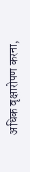अधिक वृक्षारोपण करना,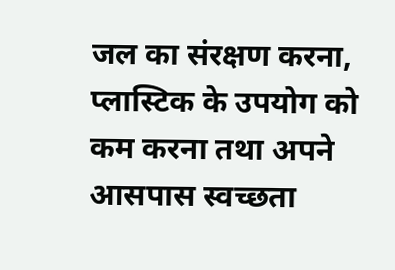जल का संरक्षण करना, प्लास्टिक के उपयोग को कम करना तथा अपने आसपास स्वच्छता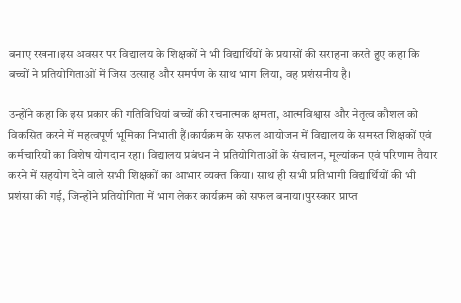बनाए रखना।इस अवसर पर विद्यालय के शिक्षकों ने भी विद्यार्थियों के प्रयासों की सराहना करते हुए कहा कि बच्चों ने प्रतियोगिताओं में जिस उत्साह और समर्पण के साथ भाग लिया, वह प्रशंसनीय है।

उन्होंने कहा कि इस प्रकार की गतिविधियां बच्चों की रचनात्मक क्षमता, आत्मविश्वास और नेतृत्व कौशल को विकसित करने में महत्वपूर्ण भूमिका निभाती हैं।कार्यक्रम के सफल आयोजन में विद्यालय के समस्त शिक्षकों एवं कर्मचारियों का विशेष योगदान रहा। विद्यालय प्रबंधन ने प्रतियोगिताओं के संचालन, मूल्यांकन एवं परिणाम तैयार करने में सहयोग देने वाले सभी शिक्षकों का आभार व्यक्त किया। साथ ही सभी प्रतिभागी विद्यार्थियों की भी प्रशंसा की गई, जिन्होंने प्रतियोगिता में भाग लेकर कार्यक्रम को सफल बनाया।पुरस्कार प्राप्त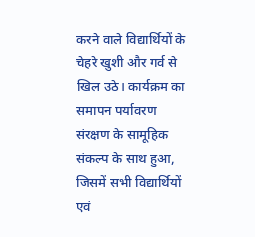करने वाले विद्यार्थियों के चेहरे खुशी और गर्व से खिल उठे। कार्यक्रम का समापन पर्यावरण संरक्षण के सामूहिक संकल्प के साथ हुआ, जिसमें सभी विद्यार्थियों एवं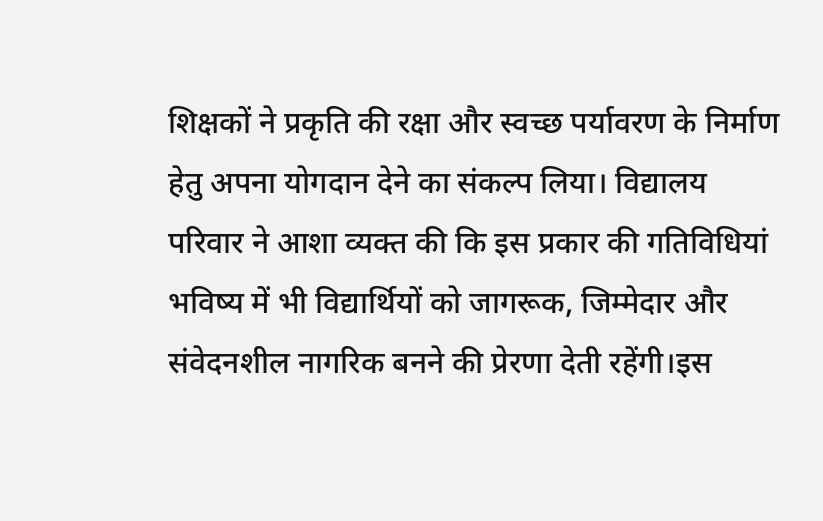शिक्षकों ने प्रकृति की रक्षा और स्वच्छ पर्यावरण के निर्माण हेतु अपना योगदान देने का संकल्प लिया। विद्यालय परिवार ने आशा व्यक्त की कि इस प्रकार की गतिविधियां भविष्य में भी विद्यार्थियों को जागरूक, जिम्मेदार और संवेदनशील नागरिक बनने की प्रेरणा देती रहेंगी।इस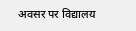अवसर पर विद्यालय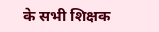के सभी शिक्षक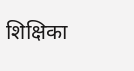शिक्षिका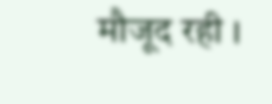मौजूद रही ।